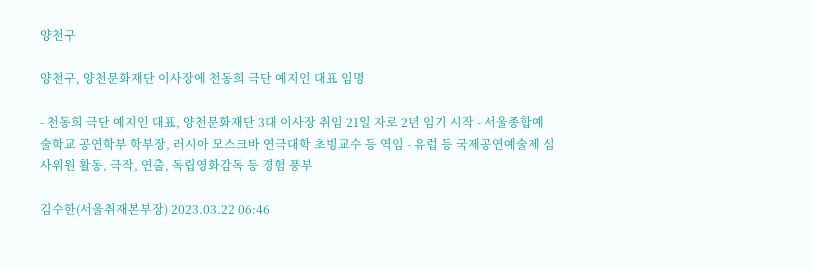양천구

양천구, 양천문화재단 이사장에 천동희 극단 예지인 대표 임명

- 천동희 극단 예지인 대표, 양천문화재단 3대 이사장 취임 21일 자로 2년 임기 시작 - 서울종합예술학교 공연학부 학부장, 러시아 모스크바 연극대학 초빙교수 등 역임 - 유럽 등 국제공연예술제 심사위원 활동, 극작, 연출, 독립영화감독 등 경험 풍부

김수한(서울취재본부장) 2023.03.22 06:46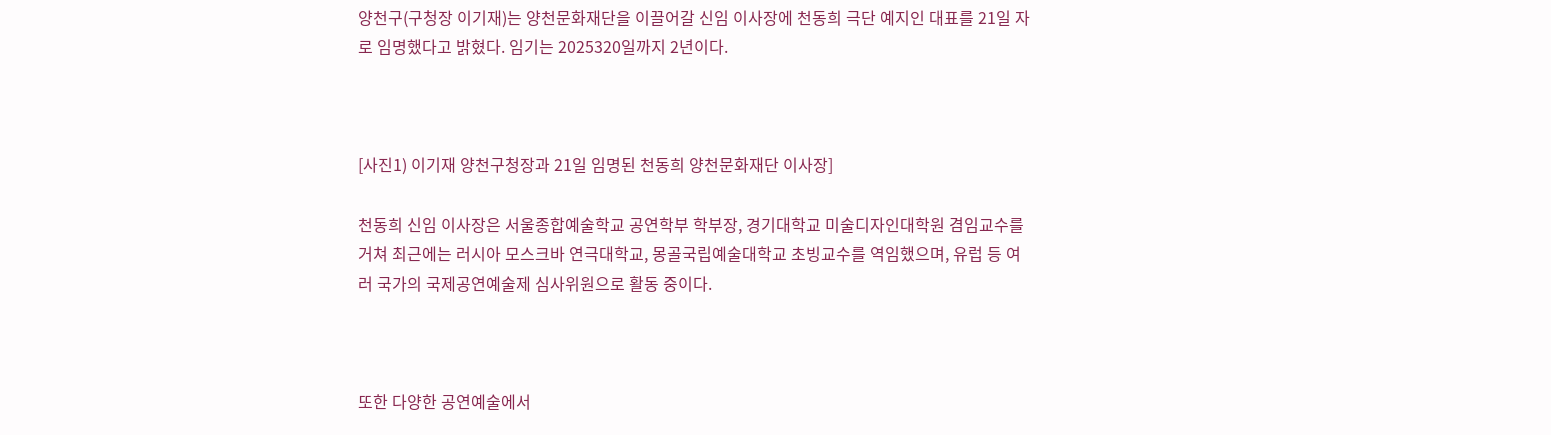양천구(구청장 이기재)는 양천문화재단을 이끌어갈 신임 이사장에 천동희 극단 예지인 대표를 21일 자로 임명했다고 밝혔다. 임기는 2025320일까지 2년이다.



[사진1) 이기재 양천구청장과 21일 임명된 천동희 양천문화재단 이사장]

천동희 신임 이사장은 서울종합예술학교 공연학부 학부장, 경기대학교 미술디자인대학원 겸임교수를 거쳐 최근에는 러시아 모스크바 연극대학교, 몽골국립예술대학교 초빙교수를 역임했으며, 유럽 등 여러 국가의 국제공연예술제 심사위원으로 활동 중이다.



또한 다양한 공연예술에서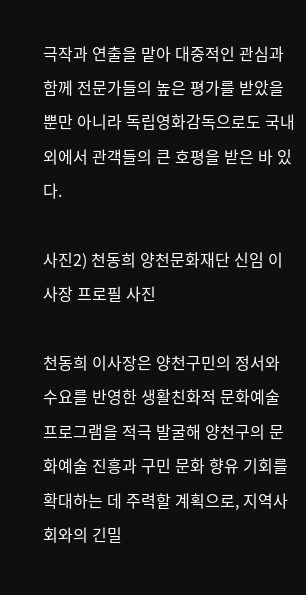극작과 연출을 맡아 대중적인 관심과 함께 전문가들의 높은 평가를 받았을 뿐만 아니라 독립영화감독으로도 국내외에서 관객들의 큰 호평을 받은 바 있다.

사진2) 천동희 양천문화재단 신임 이사장 프로필 사진

천동희 이사장은 양천구민의 정서와 수요를 반영한 생활친화적 문화예술 프로그램을 적극 발굴해 양천구의 문화예술 진흥과 구민 문화 향유 기회를 확대하는 데 주력할 계획으로, 지역사회와의 긴밀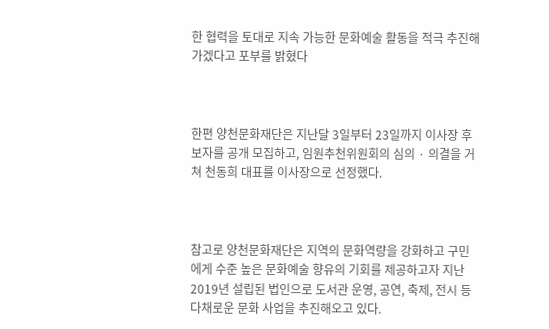한 협력을 토대로 지속 가능한 문화예술 활동을 적극 추진해 가겠다고 포부를 밝혔다



한편 양천문화재단은 지난달 3일부터 23일까지 이사장 후보자를 공개 모집하고, 임원추천위원회의 심의 · 의결을 거쳐 천동희 대표를 이사장으로 선정했다.



참고로 양천문화재단은 지역의 문화역량을 강화하고 구민에게 수준 높은 문화예술 향유의 기회를 제공하고자 지난 2019년 설립된 법인으로 도서관 운영, 공연, 축제, 전시 등 다채로운 문화 사업을 추진해오고 있다.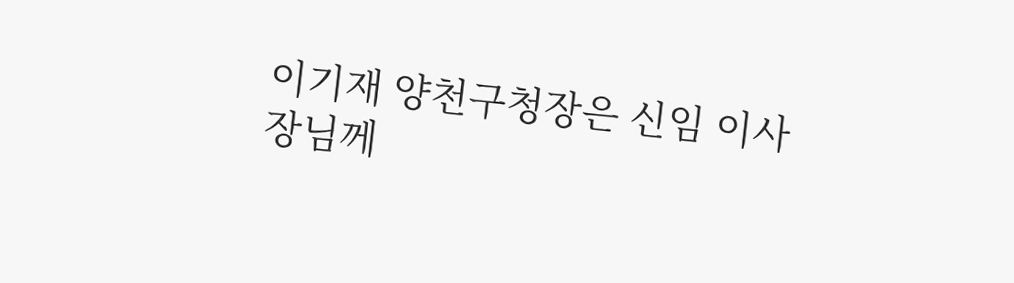이기재 양천구청장은 신임 이사장님께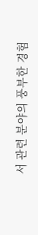서 관련 분야의 풍부한 경험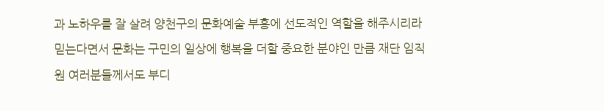과 노하우를 잘 살려 양천구의 문화예술 부흥에 선도적인 역할을 해주시리라 믿는다면서 문화는 구민의 일상에 행복을 더할 중요한 분야인 만큼 재단 임직원 여러분들께서도 부디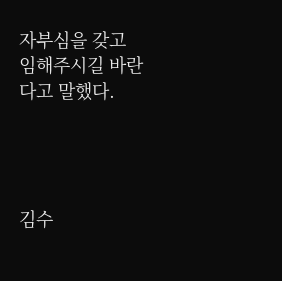자부심을 갖고 임해주시길 바란다고 말했다.




김수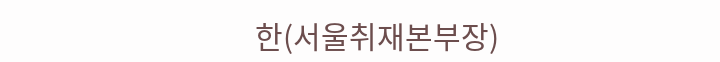한(서울취재본부장)